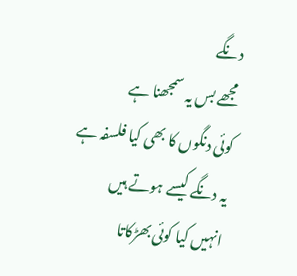دنگے
مجھے بس یہ سمجھنا ہے
کوئی دنگوں کا بھی کیا فلسفہ ہے
یہ دنگے کیسے ہوتے ہیں
انہیں کیا کوئی بھڑکاتا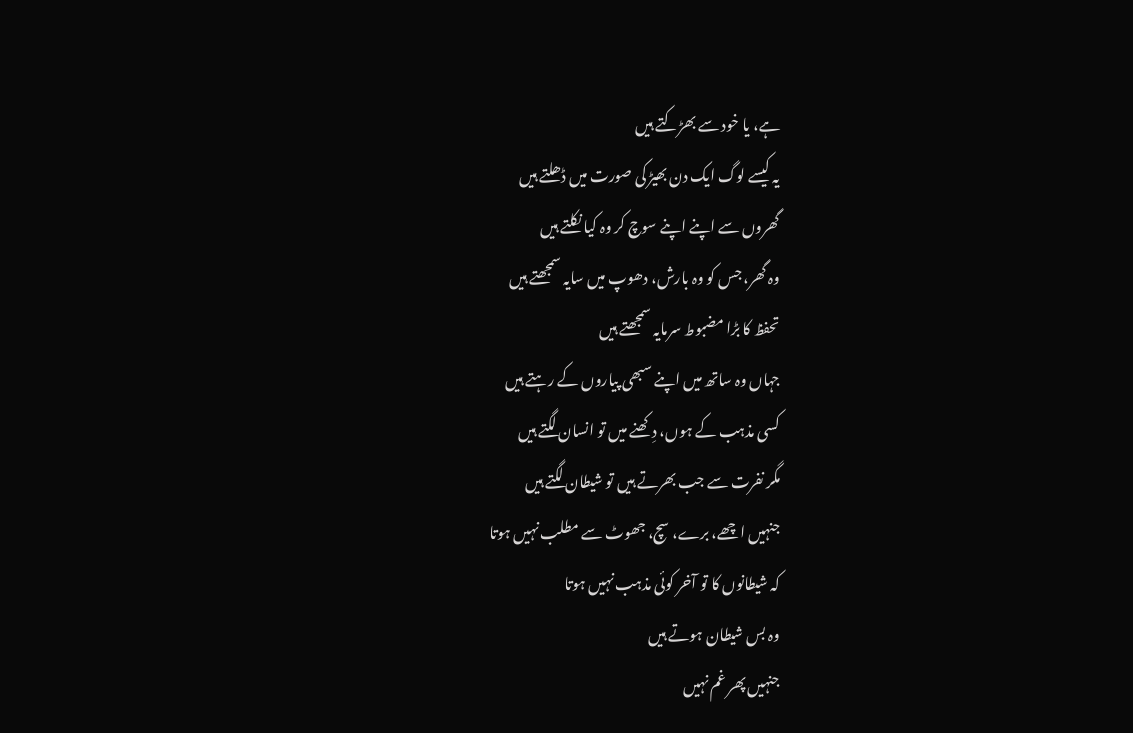ہے، یا خود سے بھڑکتے ہیں
یہ کیسے لوگ ایک دن بھیڑ کی صورت میں ڈھلتے ہیں
گھروں سے اپنے اپنے سوچ کر وہ کیا نکلتے ہیں
وہ گھر، جس کو وہ بارش، دھوپ میں سایہ سمجھتے ہیں
تحفظ کا بڑا مضبوط سرمایہ سمجھتے ہیں
جہاں وہ ساتھ میں اپنے سبھی پیاروں کے رہتے ہیں
کسی مذہب کے ہوں، دِکھنے میں تو انسان لگتے ہیں
مگر نفرت سے جب بھرتے ہیں تو شیطان لگتے ہیں
جنہیں اچھے، برے، سچ، جھوٹ سے مطلب نہیں ہوتا
کہ شیطانوں کا تو آخر کوئی مذہب نہیں ہوتا
وہ بس شیطان ہوتے ہیں
جنہیں پھر غم نہیں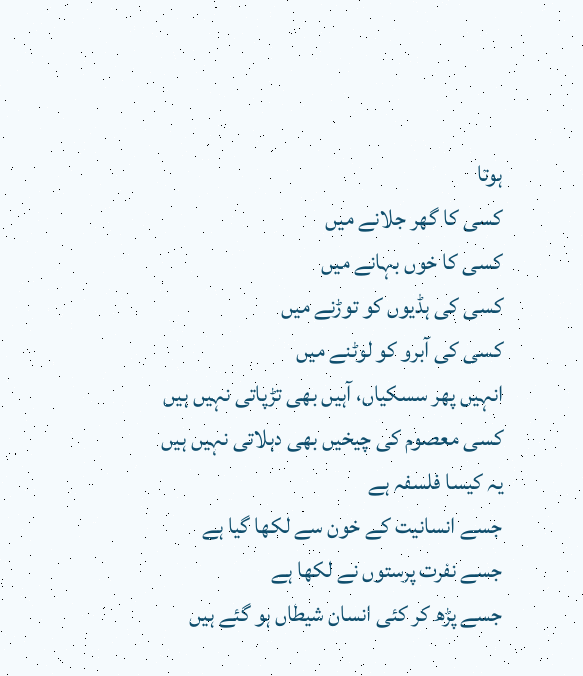ہوتا
کسی کا گھر جلانے میں
کسی کا خوں بہانے میں
کسی کی ہڈیوں کو توڑنے میں
کسی کی آبرو کو لوٹنے میں
انہیں پھر سسکیاں، آہیں بھی تڑپاتی نہیں ہیں
کسی معصوم کی چیخیں بھی دہلاتی نہیں ہیں
یہ کیسا فلسفہ ہے
جسے انسانیت کے خون سے لکھا گیا ہے
جسے نفرت پرستوں نے لکھا ہے
جسے پڑھ کر کئی انسان شیطاں ہو گئے ہیں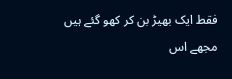فقط ایک بھیڑ بن کر کھو گئے ہیں
مجھے اس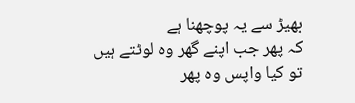بھیڑ سے یہ پوچھنا ہے
کہ پھر جب اپنے گھر وہ لوٹتے ہیں
تو کیا واپس وہ پھر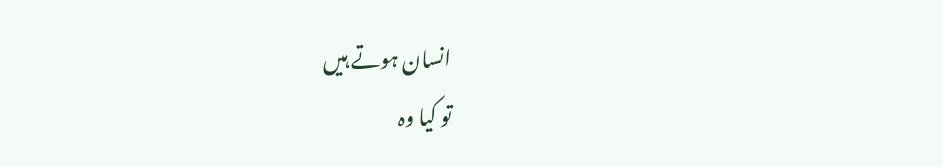انسان ہوتے ہیں
تو کیا وہ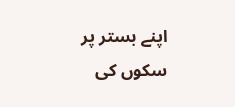اپنے بستر پر سکوں کی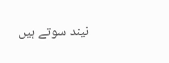نیند سوتے ہیں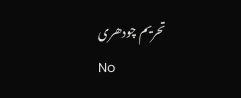تحریم چودھری
No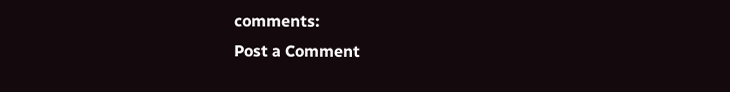comments:
Post a Comment